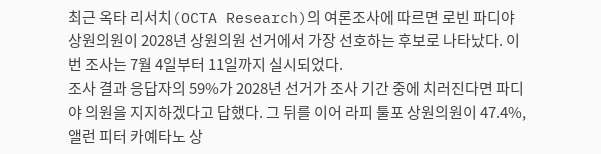최근 옥타 리서치(OCTA Research)의 여론조사에 따르면 로빈 파디야 상원의원이 2028년 상원의원 선거에서 가장 선호하는 후보로 나타났다. 이번 조사는 7월 4일부터 11일까지 실시되었다.
조사 결과 응답자의 59%가 2028년 선거가 조사 기간 중에 치러진다면 파디야 의원을 지지하겠다고 답했다. 그 뒤를 이어 라피 툴포 상원의원이 47.4%, 앨런 피터 카예타노 상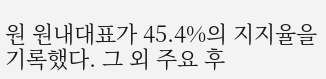원 원내대표가 45.4%의 지지율을 기록했다. 그 외 주요 후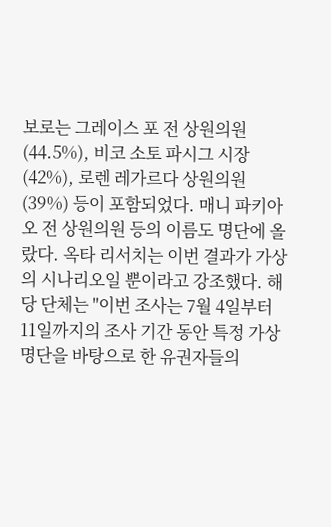보로는 그레이스 포 전 상원의원(44.5%), 비코 소토 파시그 시장(42%), 로렌 레가르다 상원의원(39%) 등이 포함되었다. 매니 파키아오 전 상원의원 등의 이름도 명단에 올랐다. 옥타 리서치는 이번 결과가 가상의 시나리오일 뿐이라고 강조했다. 해당 단체는 "이번 조사는 7월 4일부터 11일까지의 조사 기간 동안 특정 가상 명단을 바탕으로 한 유권자들의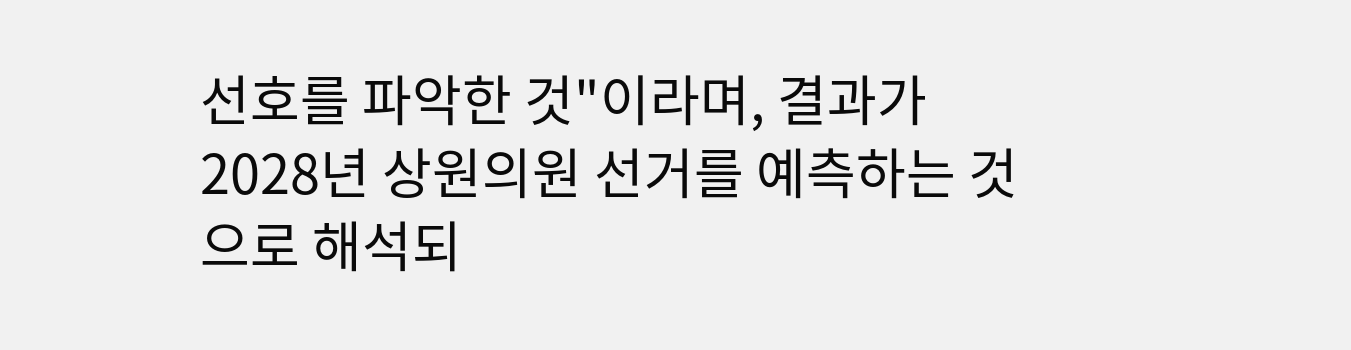선호를 파악한 것"이라며, 결과가 2028년 상원의원 선거를 예측하는 것으로 해석되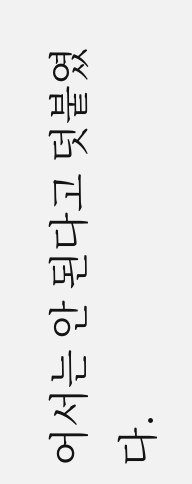어서는 안 된다고 덧붙였다.